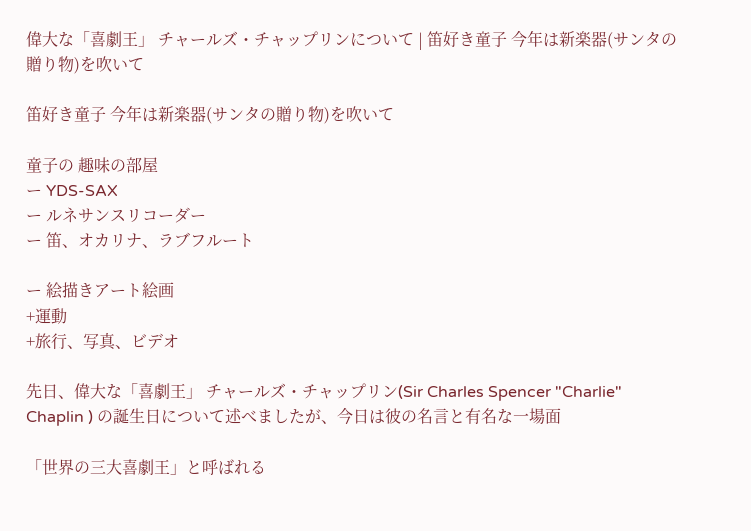偉大な「喜劇王」 チャールズ・チャップリンについて | 笛好き童子 今年は新楽器(サンタの贈り物)を吹いて

笛好き童子 今年は新楽器(サンタの贈り物)を吹いて

童子の 趣味の部屋
ー YDS-SAX
ー ルネサンスリコーダー
ー 笛、オカリナ、ラブフルート

ー 絵描きアート絵画
+運動
+旅行、写真、ビデオ

先日、偉大な「喜劇王」 チャールズ・チャップリン(Sir Charles Spencer "Charlie" Chaplin ) の誕生日について述べましたが、今日は彼の名言と有名な一場面

「世界の三大喜劇王」と呼ばれる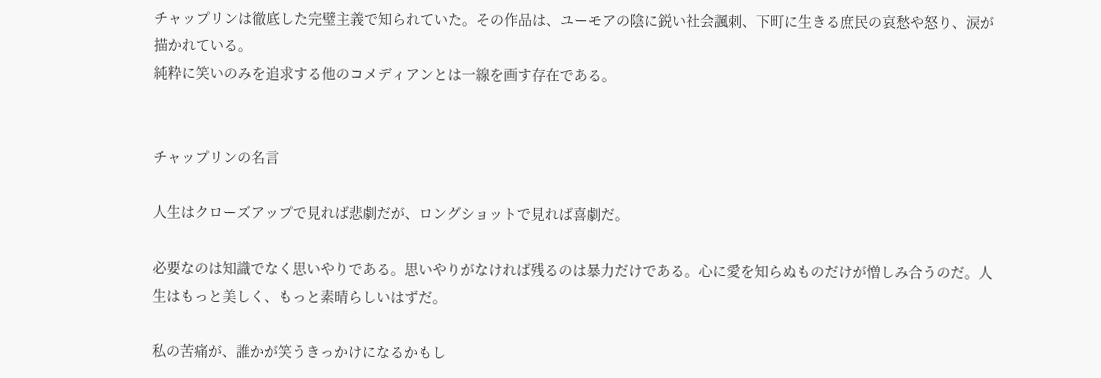チャップリンは徹底した完璧主義で知られていた。その作品は、ユーモアの陰に鋭い社会諷刺、下町に生きる庶民の哀愁や怒り、涙が描かれている。
純粋に笑いのみを追求する他のコメディアンとは一線を画す存在である。


チャップリンの名言

人生はクローズアップで見れば悲劇だが、ロングショットで見れば喜劇だ。

必要なのは知識でなく思いやりである。思いやりがなければ残るのは暴力だけである。心に愛を知らぬものだけが憎しみ合うのだ。人生はもっと美しく、もっと素晴らしいはずだ。

私の苦痛が、誰かが笑うきっかけになるかもし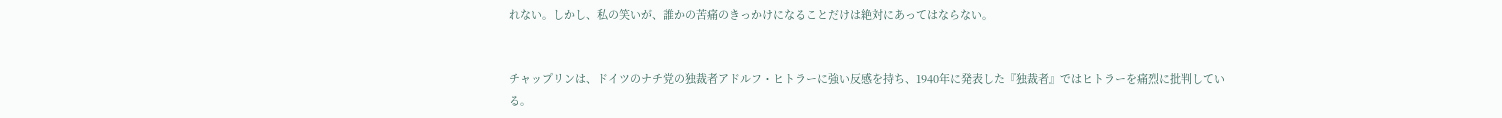れない。しかし、私の笑いが、誰かの苦痛のきっかけになることだけは絶対にあってはならない。


チャップリンは、ドイツのナチ党の独裁者アドルフ・ヒトラーに強い反感を持ち、1940年に発表した『独裁者』ではヒトラーを痛烈に批判している。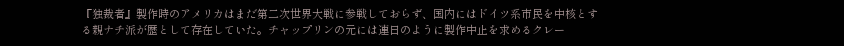『独裁者』製作時のアメリカはまだ第二次世界大戦に参戦しておらず、国内にはドイツ系市民を中核とする親ナチ派が歴として存在していた。チャップリンの元には連日のように製作中止を求めるクレー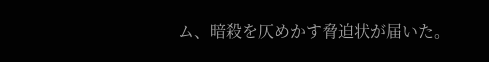ム、暗殺を仄めかす脅迫状が届いた。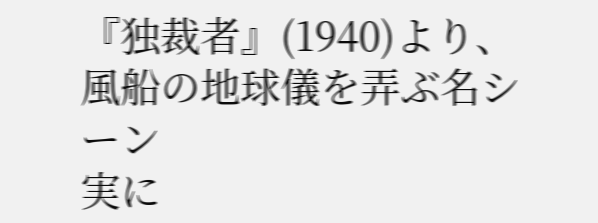『独裁者』(1940)より、風船の地球儀を弄ぶ名シーン
実に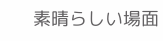素晴らしい場面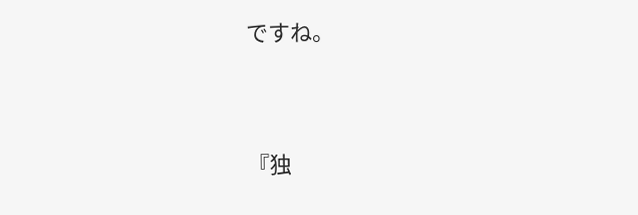ですね。




『独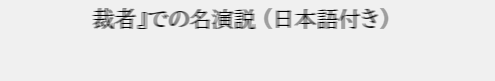裁者』での名演説 (日本語付き)